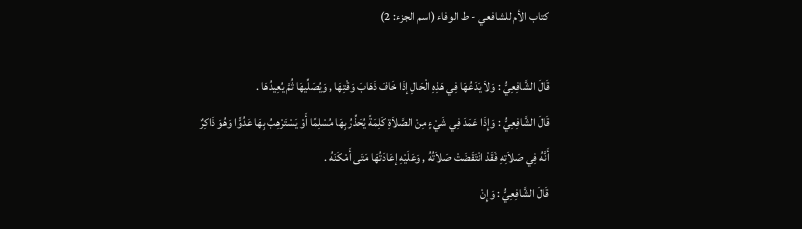كتاب الأم للشافعي - ط الوفاء (اسم الجزء: 2)

قَالَ الشَّافِعِيُّ : وَلاَ يَدَعُهَا فِي هَذِهِ الْحَالِ إذَا خَافَ ذَهَابَ وَقْتِهَا , وَيُصَلِّيهَا ثُمَّ يُعِيدُهَا .
قَالَ الشَّافِعِيُّ : وَإِذَا عَمَدَ فِي شَيْءٍ مِنْ الصَّلاَةِ كَلِمَةً يُحَذِّرُ بِهَا مُسْلِمًا أَوْ يَسْتَرْهِبُ بِهَا عَدُوًّا وَهُوَ ذَاكِرٌ أَنَّهُ فِي صَلاَتِهِ فَقَدْ انْتَقَضَتْ صَلاَتُهُ , وَعَلَيْهِ إعَادَتُهَا مَتَى أَمْكَنَهُ .
قَالَ الشَّافِعِيُّ : وَإِنْ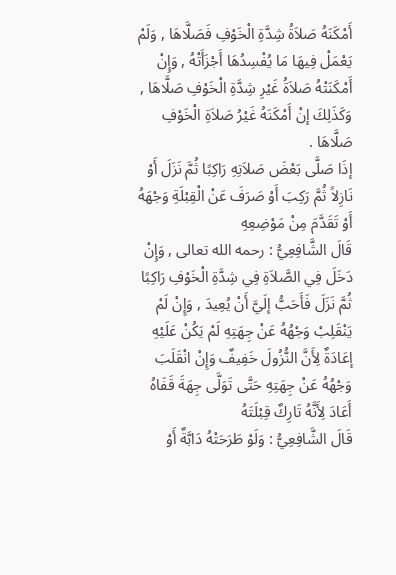أَمْكَنَهُ صَلاَةُ شِدَّةِ الْخَوْفِ فَصَلَّاهَا , وَلَمْ يَعْمَلْ فِيهَا مَا يُفْسِدُهَا أَجْزَأَتْهُ , وَإِنْ أَمْكَنَتْهُ صَلاَةُ غَيْرِ شِدَّةِ الْخَوْفِ صَلَّاهَا , وَكَذَلِكَ إنْ أَمْكَنَهُ غَيْرُ صَلاَةِ الْخَوْفِ صَلَّاهَا .
إذَا صَلَّى بَعْضَ صَلاَتِهِ رَاكِبًا ثُمَّ نَزَلَ أَوْ نَازِلاً ثُمَّ رَكِبَ أَوْ صَرَفَ عَنْ الْقِبْلَةِ وَجْهَهُ أَوْ تَقَدَّمَ مِنْ مَوْضِعِهِ
قَالَ الشَّافِعِيُّ : رحمه الله تعالى , وَإِنْ دَخَلَ فِي الصَّلاَةِ فِي شِدَّةِ الْخَوْفِ رَاكِبًا ثُمَّ نَزَلَ فَأَحَبُّ إلَيَّ أَنْ يُعِيدَ , وَإِنْ لَمْ يَنْقَلِبْ وَجْهُهُ عَنْ جِهَتِهِ لَمْ يَكُنْ عَلَيْهِ إعَادَةٌ لِأَنَّ النُّزُولَ خَفِيفٌ وَإِنْ انْقَلَبَ وَجْهُهُ عَنْ جِهَتِهِ حَتَّى تَوَلَّى جِهَةَ قَفَاهُ أَعَادَ لِأَنَّهُ تَارِكٌ قِبْلَتَهُ
قَالَ الشَّافِعِيُّ : وَلَوْ طَرَحَتْهُ دَابَّةٌ أَوْ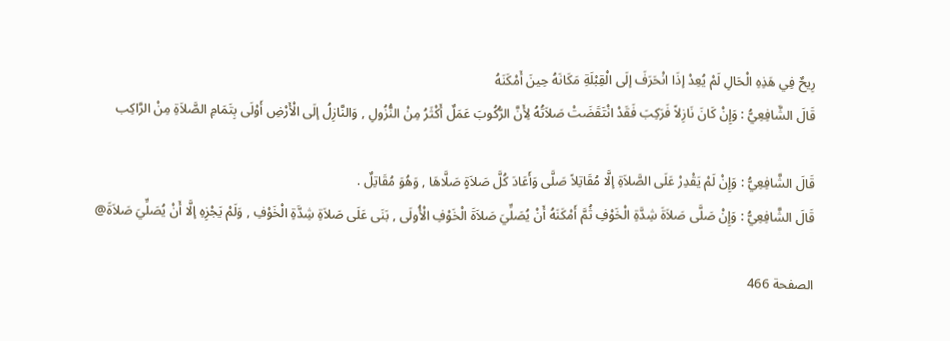رِيحٌ فِي هَذِهِ الْحَالِ لَمْ يُعِدْ إذَا انْحَرَفَ إلَى الْقِبْلَةِ مَكَانَهُ حِينَ أَمْكَنَهُ
قَالَ الشَّافِعِيُّ : وَإِنْ كَانَ نَازِلاً فَرَكِبَ فَقَدْ انْتَقَضَتْ صَلاَتُهُ لِأَنَّ الرُّكُوبَ عَمَلٌ أَكْثَرُ مِنْ النُّزُولِ , وَالنَّازِلُ إلَى الْأَرْضِ أَوْلَى بِتَمَامِ الصَّلاَةِ مِنْ الرَّاكِب

قَالَ الشَّافِعِيُّ : وَإِنْ لَمْ يَقْدِرْ عَلَى الصَّلاَةِ إلَّا مُقَاتِلاً صَلَّى وَأَعَادَ كُلَّ صَلاَةٍ صَلَّاهَا , وَهُوَ مُقَاتِلٌ .
قَالَ الشَّافِعِيُّ : وَإِنْ صَلَّى صَلاَةَ شِدَّةِ الْخَوْفِ ثُمَّ أَمْكَنَهُ أَنْ يُصَلِّيَ صَلاَةَ الْخَوْفِ الْأُولَى , بَنَى عَلَى صَلاَةِ شِدَّةِ الْخَوْفِ , وَلَمْ يَجْزِهِ إلَّا أَنْ يُصَلِّيَ صَلاَةَ@

الصفحة 466